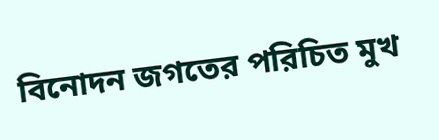বিনোদন জগতের পরিচিত মুখ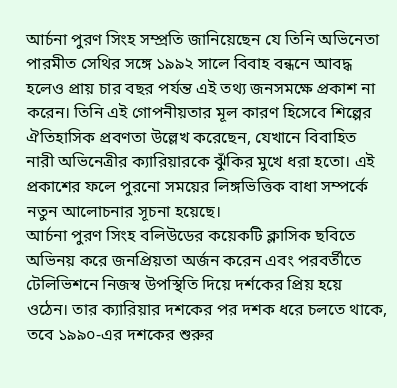আর্চনা পুরণ সিংহ সম্প্রতি জানিয়েছেন যে তিনি অভিনেতা পারমীত সেথির সঙ্গে ১৯৯২ সালে বিবাহ বন্ধনে আবদ্ধ হলেও প্রায় চার বছর পর্যন্ত এই তথ্য জনসমক্ষে প্রকাশ না করেন। তিনি এই গোপনীয়তার মূল কারণ হিসেবে শিল্পের ঐতিহাসিক প্রবণতা উল্লেখ করেছেন, যেখানে বিবাহিত নারী অভিনেত্রীর ক্যারিয়ারকে ঝুঁকির মুখে ধরা হতো। এই প্রকাশের ফলে পুরনো সময়ের লিঙ্গভিত্তিক বাধা সম্পর্কে নতুন আলোচনার সূচনা হয়েছে।
আর্চনা পুরণ সিংহ বলিউডের কয়েকটি ক্লাসিক ছবিতে অভিনয় করে জনপ্রিয়তা অর্জন করেন এবং পরবর্তীতে টেলিভিশনে নিজস্ব উপস্থিতি দিয়ে দর্শকের প্রিয় হয়ে ওঠেন। তার ক্যারিয়ার দশকের পর দশক ধরে চলতে থাকে, তবে ১৯৯০-এর দশকের শুরুর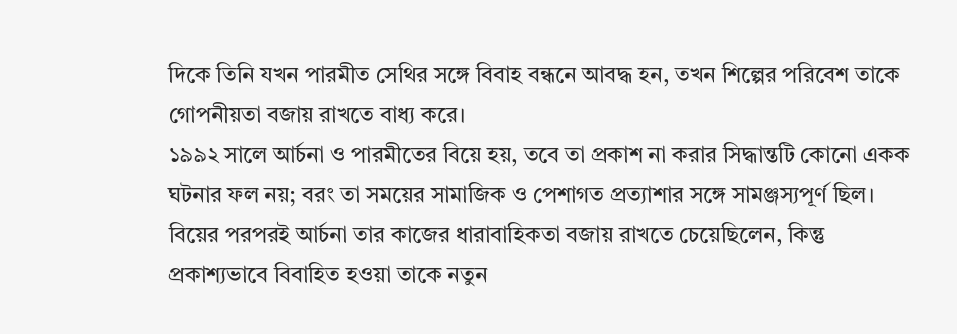দিকে তিনি যখন পারমীত সেথির সঙ্গে বিবাহ বন্ধনে আবদ্ধ হন, তখন শিল্পের পরিবেশ তাকে গোপনীয়তা বজায় রাখতে বাধ্য করে।
১৯৯২ সালে আর্চনা ও পারমীতের বিয়ে হয়, তবে তা প্রকাশ না করার সিদ্ধান্তটি কোনো একক ঘটনার ফল নয়; বরং তা সময়ের সামাজিক ও পেশাগত প্রত্যাশার সঙ্গে সামঞ্জস্যপূর্ণ ছিল। বিয়ের পরপরই আর্চনা তার কাজের ধারাবাহিকতা বজায় রাখতে চেয়েছিলেন, কিন্তু প্রকাশ্যভাবে বিবাহিত হওয়া তাকে নতুন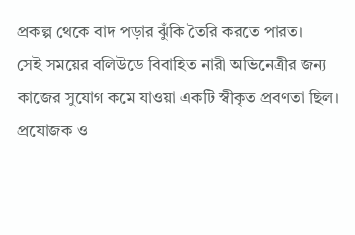প্রকল্প থেকে বাদ পড়ার ঝুঁকি তৈরি করতে পারত।
সেই সময়ের বলিউডে বিবাহিত নারী অভিনেত্রীর জন্য কাজের সুযোগ কমে যাওয়া একটি স্বীকৃত প্রবণতা ছিল। প্রযোজক ও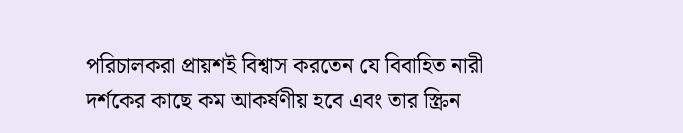পরিচালকরা প্রায়শই বিশ্বাস করতেন যে বিবাহিত নারী দর্শকের কাছে কম আকর্ষণীয় হবে এবং তার স্ক্রিন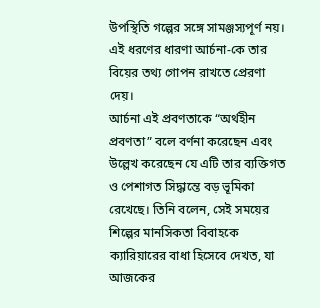উপস্থিতি গল্পের সঙ্গে সামঞ্জস্যপূর্ণ নয়। এই ধরণের ধারণা আর্চনা-কে তার বিয়ের তথ্য গোপন রাখতে প্রেরণা দেয়।
আর্চনা এই প্রবণতাকে “অর্থহীন প্রবণতা” বলে বর্ণনা করেছেন এবং উল্লেখ করেছেন যে এটি তার ব্যক্তিগত ও পেশাগত সিদ্ধান্তে বড় ভূমিকা রেখেছে। তিনি বলেন, সেই সময়ের শিল্পের মানসিকতা বিবাহকে ক্যারিয়ারের বাধা হিসেবে দেখত, যা আজকের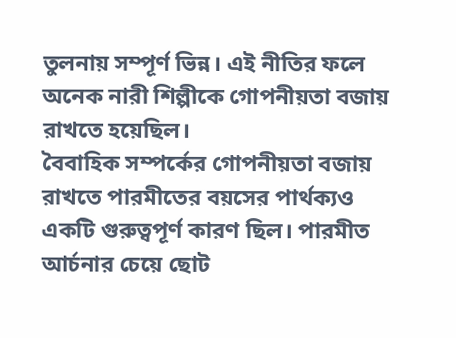তুলনায় সম্পূর্ণ ভিন্ন। এই নীতির ফলে অনেক নারী শিল্পীকে গোপনীয়তা বজায় রাখতে হয়েছিল।
বৈবাহিক সম্পর্কের গোপনীয়তা বজায় রাখতে পারমীতের বয়সের পার্থক্যও একটি গুরুত্বপূর্ণ কারণ ছিল। পারমীত আর্চনার চেয়ে ছোট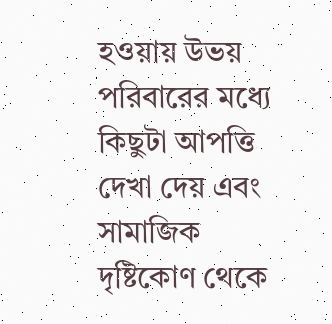হওয়ায় উভয় পরিবারের মধ্যে কিছুটা আপত্তি দেখা দেয় এবং সামাজিক দৃষ্টিকোণ থেকে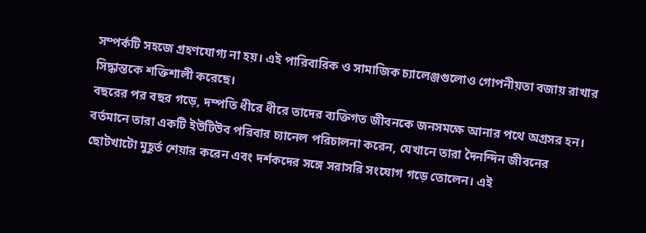সম্পর্কটি সহজে গ্রহণযোগ্য না হয়। এই পারিবারিক ও সামাজিক চ্যালেঞ্জগুলোও গোপনীয়তা বজায় রাখার সিদ্ধান্তকে শক্তিশালী করেছে।
বছরের পর বছর গড়ে, দম্পতি ধীরে ধীরে তাদের ব্যক্তিগত জীবনকে জনসমক্ষে আনার পথে অগ্রসর হন। বর্তমানে তারা একটি ইউটিউব পরিবার চ্যানেল পরিচালনা করেন, যেখানে তারা দৈনন্দিন জীবনের ছোটখাটো মুহূর্ত শেয়ার করেন এবং দর্শকদের সঙ্গে সরাসরি সংযোগ গড়ে তোলেন। এই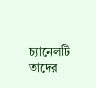চ্যানেলটি তাদের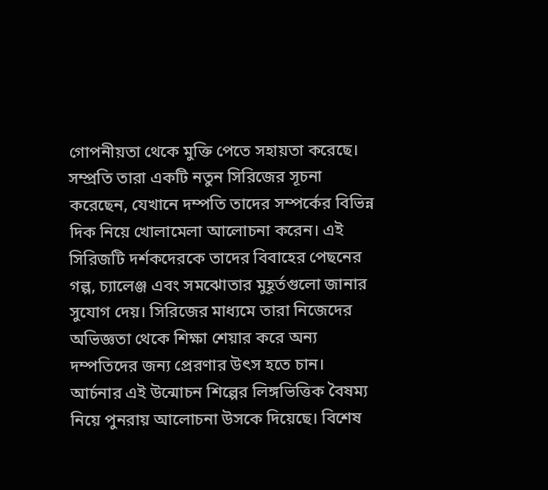গোপনীয়তা থেকে মুক্তি পেতে সহায়তা করেছে।
সম্প্রতি তারা একটি নতুন সিরিজের সূচনা করেছেন, যেখানে দম্পতি তাদের সম্পর্কের বিভিন্ন দিক নিয়ে খোলামেলা আলোচনা করেন। এই সিরিজটি দর্শকদেরকে তাদের বিবাহের পেছনের গল্প, চ্যালেঞ্জ এবং সমঝোতার মুহূর্তগুলো জানার সুযোগ দেয়। সিরিজের মাধ্যমে তারা নিজেদের অভিজ্ঞতা থেকে শিক্ষা শেয়ার করে অন্য দম্পতিদের জন্য প্রেরণার উৎস হতে চান।
আর্চনার এই উন্মোচন শিল্পের লিঙ্গভিত্তিক বৈষম্য নিয়ে পুনরায় আলোচনা উসকে দিয়েছে। বিশেষ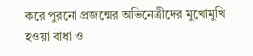করে পুরনো প্রজন্মের অভিনেত্রীদের মুখোমুখি হওয়া বাধা ও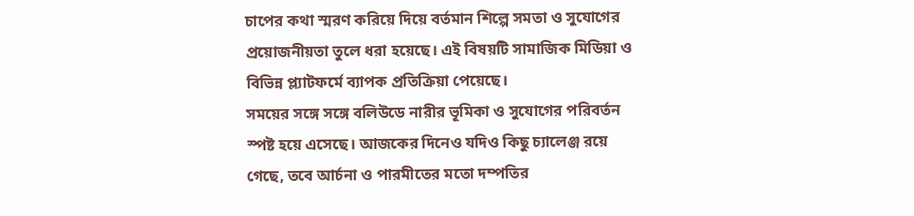চাপের কথা স্মরণ করিয়ে দিয়ে বর্তমান শিল্পে সমতা ও সুযোগের প্রয়োজনীয়তা তুলে ধরা হয়েছে। এই বিষয়টি সামাজিক মিডিয়া ও বিভিন্ন প্ল্যাটফর্মে ব্যাপক প্রতিক্রিয়া পেয়েছে।
সময়ের সঙ্গে সঙ্গে বলিউডে নারীর ভূমিকা ও সুযোগের পরিবর্তন স্পষ্ট হয়ে এসেছে। আজকের দিনেও যদিও কিছু চ্যালেঞ্জ রয়ে গেছে, তবে আর্চনা ও পারমীতের মতো দম্পতির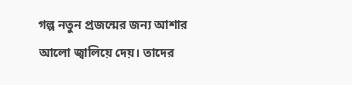গল্প নতুন প্রজন্মের জন্য আশার আলো জ্বালিয়ে দেয়। তাদের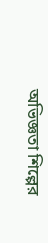অভিজ্ঞতা শিল্পের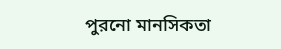পুরনো মানসিকতা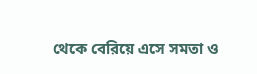থেকে বেরিয়ে এসে সমতা ও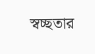স্বচ্ছতার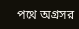পথে অগ্রসর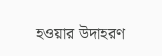হওয়ার উদাহরণ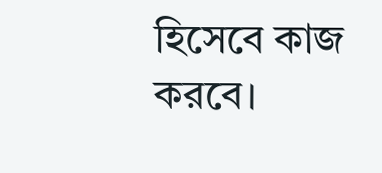হিসেবে কাজ করবে।